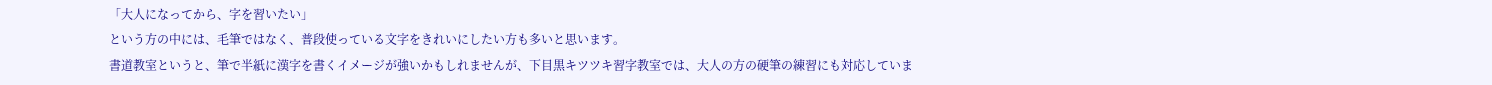「大人になってから、字を習いたい」
という方の中には、毛筆ではなく、普段使っている文字をきれいにしたい方も多いと思います。
書道教室というと、筆で半紙に漢字を書くイメージが強いかもしれませんが、下目黒キツツキ習字教室では、大人の方の硬筆の練習にも対応していま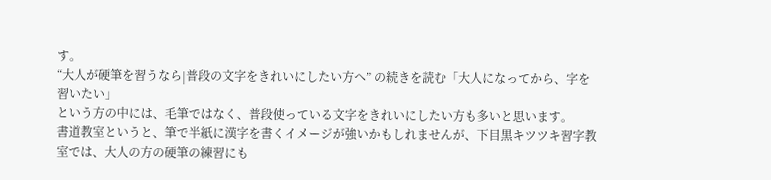す。
“大人が硬筆を習うなら|普段の文字をきれいにしたい方へ” の続きを読む「大人になってから、字を習いたい」
という方の中には、毛筆ではなく、普段使っている文字をきれいにしたい方も多いと思います。
書道教室というと、筆で半紙に漢字を書くイメージが強いかもしれませんが、下目黒キツツキ習字教室では、大人の方の硬筆の練習にも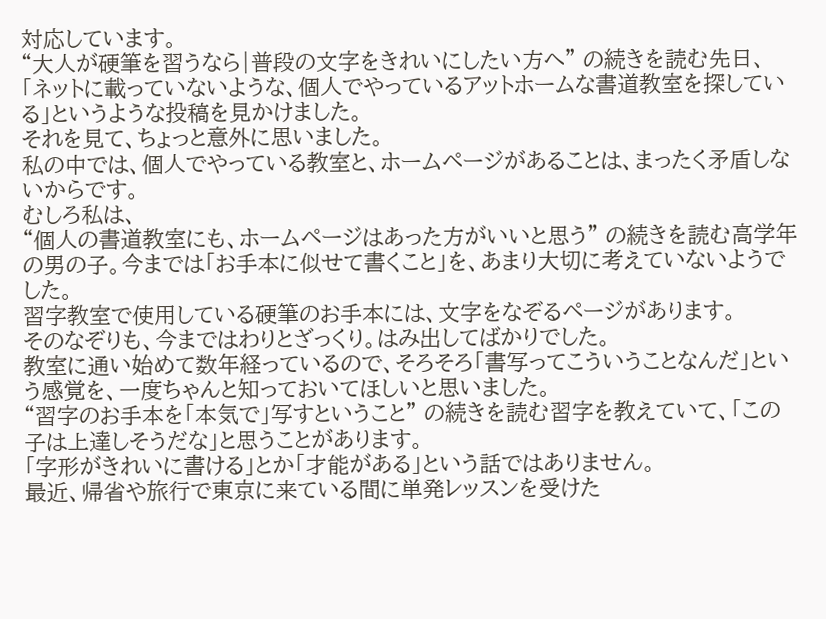対応しています。
“大人が硬筆を習うなら|普段の文字をきれいにしたい方へ” の続きを読む先日、「ネットに載っていないような、個人でやっているアットホームな書道教室を探している」というような投稿を見かけました。
それを見て、ちょっと意外に思いました。
私の中では、個人でやっている教室と、ホームページがあることは、まったく矛盾しないからです。
むしろ私は、
“個人の書道教室にも、ホームページはあった方がいいと思う” の続きを読む高学年の男の子。今までは「お手本に似せて書くこと」を、あまり大切に考えていないようでした。
習字教室で使用している硬筆のお手本には、文字をなぞるページがあります。
そのなぞりも、今まではわりとざっくり。はみ出してばかりでした。
教室に通い始めて数年経っているので、そろそろ「書写ってこういうことなんだ」という感覚を、一度ちゃんと知っておいてほしいと思いました。
“習字のお手本を「本気で」写すということ” の続きを読む習字を教えていて、「この子は上達しそうだな」と思うことがあります。
「字形がきれいに書ける」とか「才能がある」という話ではありません。
最近、帰省や旅行で東京に来ている間に単発レッスンを受けた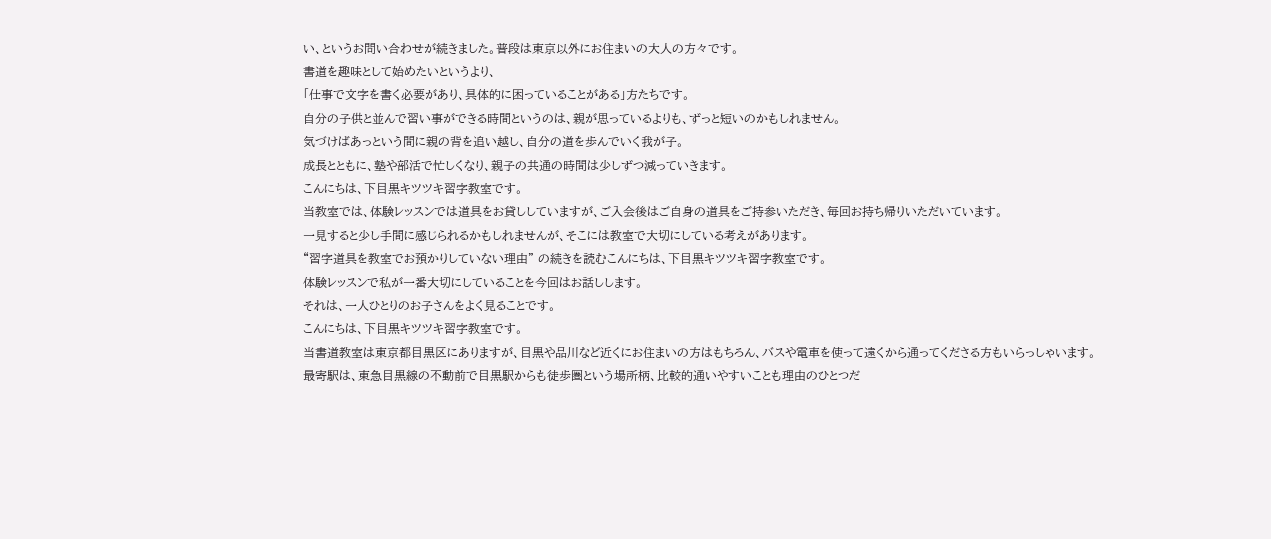い、というお問い合わせが続きました。普段は東京以外にお住まいの大人の方々です。
書道を趣味として始めたいというより、
「仕事で文字を書く必要があり、具体的に困っていることがある」方たちです。
自分の子供と並んで習い事ができる時間というのは、親が思っているよりも、ずっと短いのかもしれません。
気づけばあっという間に親の背を追い越し、自分の道を歩んでいく我が子。
成長とともに、塾や部活で忙しくなり、親子の共通の時間は少しずつ減っていきます。
こんにちは、下目黒キツツキ習字教室です。
当教室では、体験レッスンでは道具をお貸ししていますが、ご入会後はご自身の道具をご持参いただき、毎回お持ち帰りいただいています。
一見すると少し手間に感じられるかもしれませんが、そこには教室で大切にしている考えがあります。
“習字道具を教室でお預かりしていない理由” の続きを読むこんにちは、下目黒キツツキ習字教室です。
体験レッスンで私が一番大切にしていることを今回はお話しします。
それは、一人ひとりのお子さんをよく見ることです。
こんにちは、下目黒キツツキ習字教室です。
当書道教室は東京都目黒区にありますが、目黒や品川など近くにお住まいの方はもちろん、バスや電車を使って遠くから通ってくださる方もいらっしゃいます。
最寄駅は、東急目黒線の不動前で目黒駅からも徒歩圏という場所柄、比較的通いやすいことも理由のひとつだ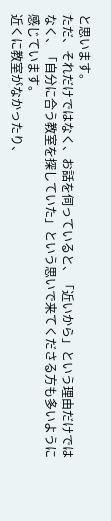と思います。
ただ、それだけではなく、お話を伺っていると、「近いから」という理由だけではなく、「自分に合う教室を探していた」という思いで来てくださる方も多いように感じています。
近くに教室がなかったり、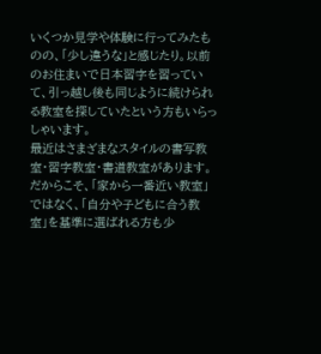いくつか見学や体験に行ってみたものの、「少し違うな」と感じたり。以前のお住まいで日本習字を習っていて、引っ越し後も同じように続けられる教室を探していたという方もいらっしゃいます。
最近はさまざまなスタイルの書写教室・習字教室・書道教室があります。
だからこそ、「家から一番近い教室」ではなく、「自分や子どもに合う教室」を基準に選ばれる方も少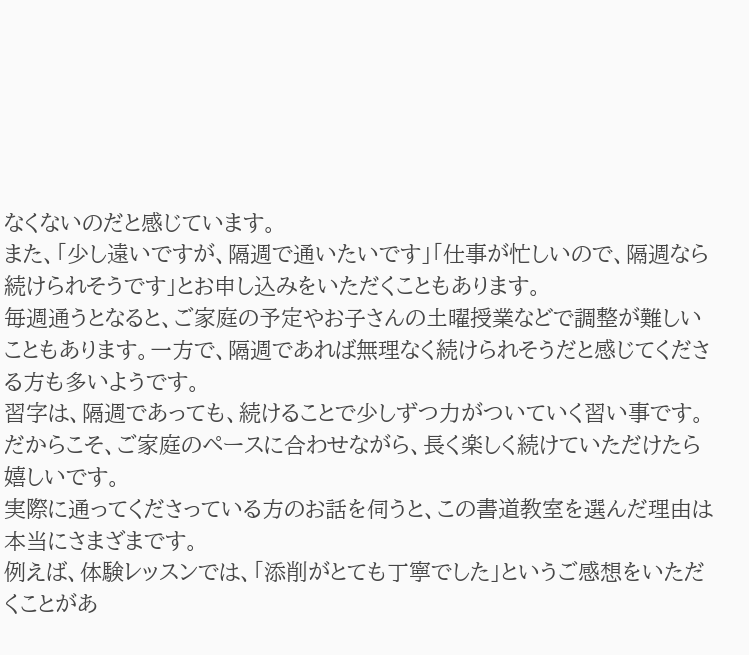なくないのだと感じています。
また、「少し遠いですが、隔週で通いたいです」「仕事が忙しいので、隔週なら続けられそうです」とお申し込みをいただくこともあります。
毎週通うとなると、ご家庭の予定やお子さんの土曜授業などで調整が難しいこともあります。一方で、隔週であれば無理なく続けられそうだと感じてくださる方も多いようです。
習字は、隔週であっても、続けることで少しずつ力がついていく習い事です。だからこそ、ご家庭のペースに合わせながら、長く楽しく続けていただけたら嬉しいです。
実際に通ってくださっている方のお話を伺うと、この書道教室を選んだ理由は本当にさまざまです。
例えば、体験レッスンでは、「添削がとても丁寧でした」というご感想をいただくことがあ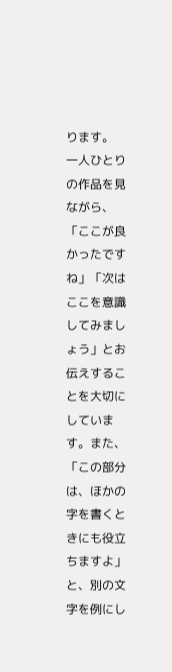ります。
一人ひとりの作品を見ながら、「ここが良かったですね」「次はここを意識してみましょう」とお伝えすることを大切にしています。また、「この部分は、ほかの字を書くときにも役立ちますよ」と、別の文字を例にし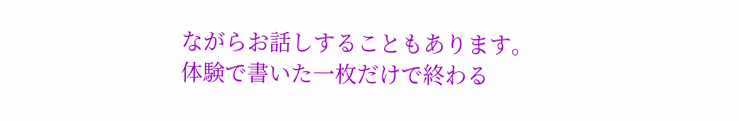ながらお話しすることもあります。
体験で書いた一枚だけで終わる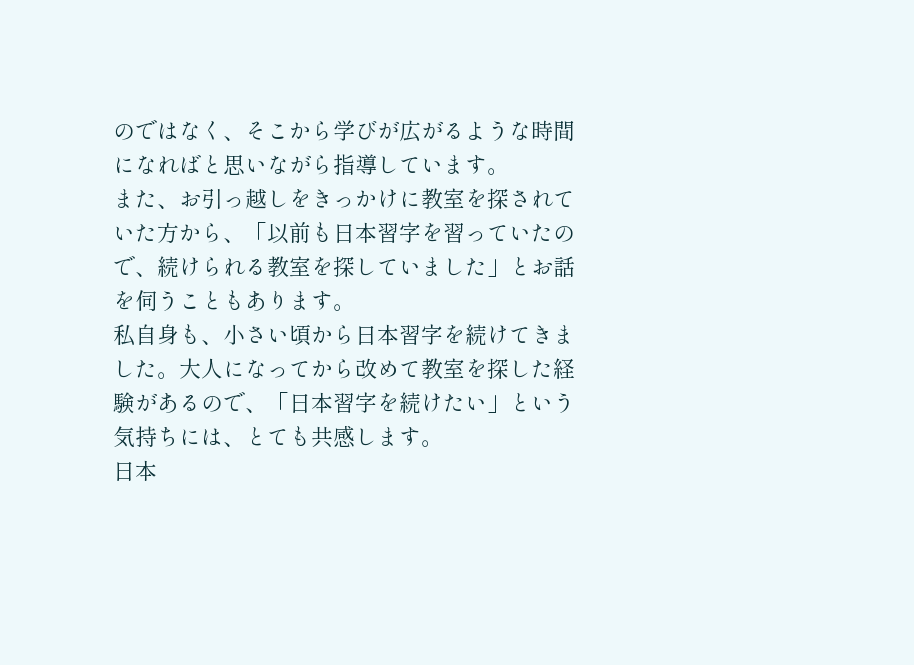のではなく、そこから学びが広がるような時間になればと思いながら指導しています。
また、お引っ越しをきっかけに教室を探されていた方から、「以前も日本習字を習っていたので、続けられる教室を探していました」とお話を伺うこともあります。
私自身も、小さい頃から日本習字を続けてきました。大人になってから改めて教室を探した経験があるので、「日本習字を続けたい」という気持ちには、とても共感します。
日本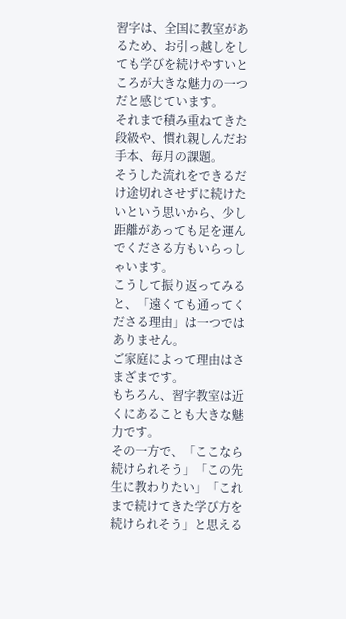習字は、全国に教室があるため、お引っ越しをしても学びを続けやすいところが大きな魅力の一つだと感じています。
それまで積み重ねてきた段級や、慣れ親しんだお手本、毎月の課題。
そうした流れをできるだけ途切れさせずに続けたいという思いから、少し距離があっても足を運んでくださる方もいらっしゃいます。
こうして振り返ってみると、「遠くても通ってくださる理由」は一つではありません。
ご家庭によって理由はさまざまです。
もちろん、習字教室は近くにあることも大きな魅力です。
その一方で、「ここなら続けられそう」「この先生に教わりたい」「これまで続けてきた学び方を続けられそう」と思える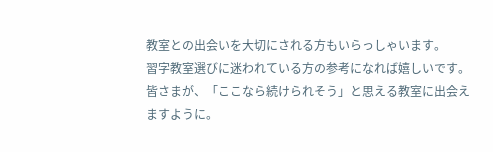教室との出会いを大切にされる方もいらっしゃいます。
習字教室選びに迷われている方の参考になれば嬉しいです。
皆さまが、「ここなら続けられそう」と思える教室に出会えますように。